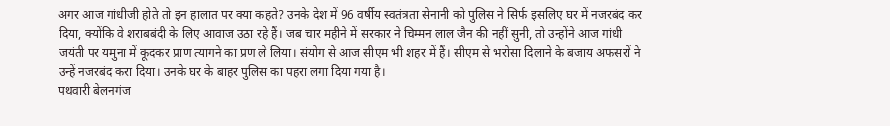अगर आज गांधीजी होते तो इन हालात पर क्या कहते? उनके देश में 96 वर्षीय स्वतंत्रता सेनानी को पुलिस ने सिर्फ इसलिए घर में नजरबंद कर दिया, क्योंकि वे शराबबंदी के लिए आवाज उठा रहे हैं। जब चार महीने में सरकार ने चिम्मन लाल जैन की नहीं सुनी, तो उन्होंने आज गांधी जयंती पर यमुना में कूदकर प्राण त्यागने का प्रण ले लिया। संयोग से आज सीएम भी शहर में हैं। सीएम से भरोसा दिलाने के बजाय अफसरों ने उन्हें नजरबंद करा दिया। उनके घर के बाहर पुलिस का पहरा लगा दिया गया है।
पथवारी बेलनगंज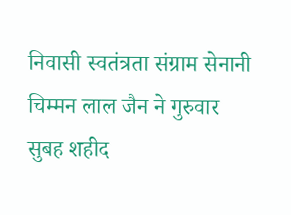निवासी स्वतंत्रता संग्राम सेनानी चिम्मन लाल जैन ने गुरुवार सुबह शहीद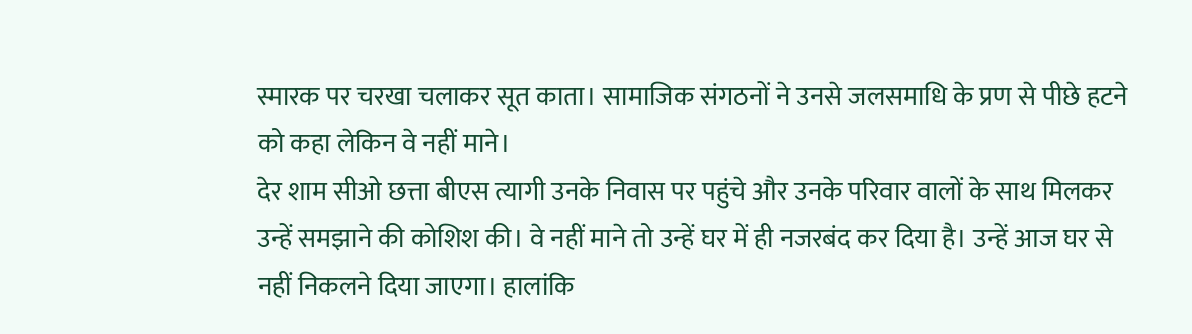स्मारक पर चरखा चलाकर सूत काता। सामाजिक संगठनों ने उनसे जलसमाधि के प्रण से पीछे हटने को कहा लेकिन वे नहीं माने।
देर शाम सीओ छत्ता बीएस त्यागी उनके निवास पर पहुंचे और उनके परिवार वालों के साथ मिलकर उन्हें समझाने की कोशिश की। वे नहीं माने तो उन्हें घर में ही नजरबंद कर दिया है। उन्हें आज घर से नहीं निकलने दिया जाएगा। हालांकि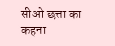सीओ छत्ता का कहना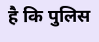है कि पुलिस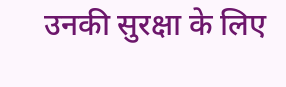उनकी सुरक्षा के लिए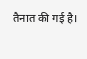तैनात की गई है।